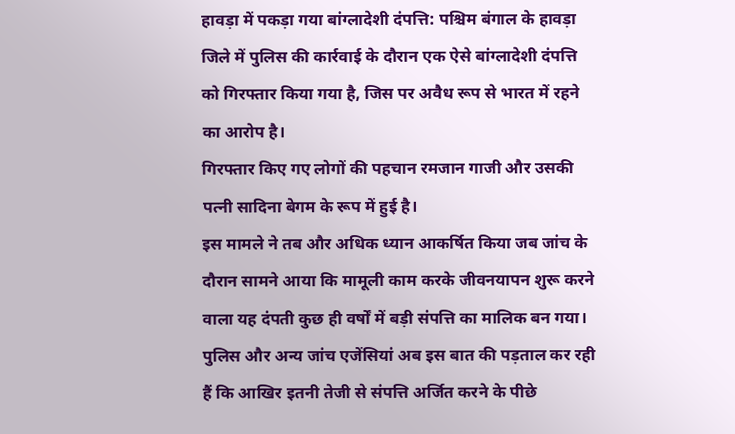हावड़ा में पकड़ा गया बांग्लादेशी दंपत्ति: पश्चिम बंगाल के हावड़ा जिले में पुलिस की कार्रवाई के दौरान एक ऐसे बांग्लादेशी दंपत्ति को गिरफ्तार किया गया है, जिस पर अवैध रूप से भारत में रहने का आरोप है।
गिरफ्तार किए गए लोगों की पहचान रमजान गाजी और उसकी पत्नी सादिना बेगम के रूप में हुई है।
इस मामले ने तब और अधिक ध्यान आकर्षित किया जब जांच के दौरान सामने आया कि मामूली काम करके जीवनयापन शुरू करने वाला यह दंपती कुछ ही वर्षों में बड़ी संपत्ति का मालिक बन गया।
पुलिस और अन्य जांच एजेंसियां अब इस बात की पड़ताल कर रही हैं कि आखिर इतनी तेजी से संपत्ति अर्जित करने के पीछे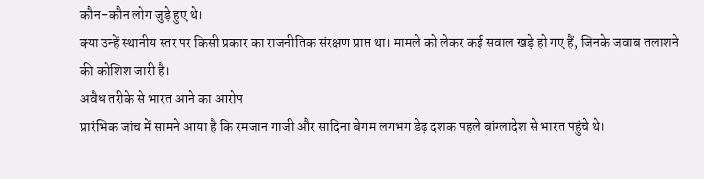कौन-कौन लोग जुड़े हुए थे।
क्या उन्हें स्थानीय स्तर पर किसी प्रकार का राजनीतिक संरक्षण प्राप्त था। मामले को लेकर कई सवाल खड़े हो गए हैं, जिनके जवाब तलाशने की कोशिश जारी है।
अवैध तरीके से भारत आने का आरोप
प्रारंभिक जांच में सामने आया है कि रमजान गाजी और सादिना बेगम लगभग डेढ़ दशक पहले बांग्लादेश से भारत पहुंचे थे।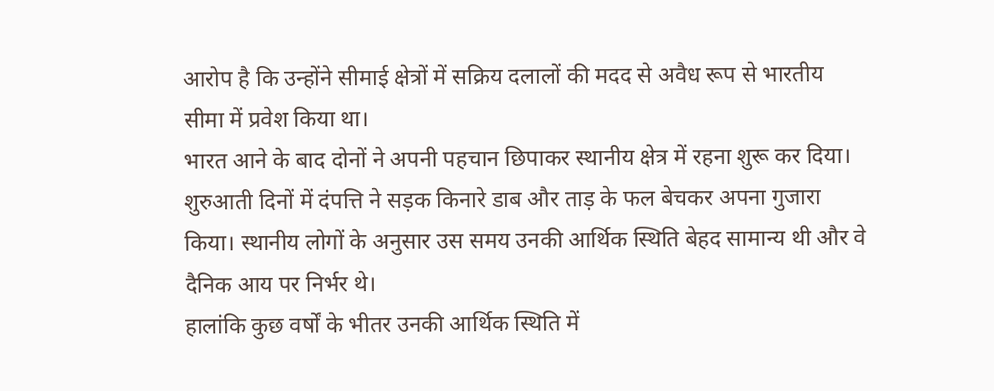आरोप है कि उन्होंने सीमाई क्षेत्रों में सक्रिय दलालों की मदद से अवैध रूप से भारतीय सीमा में प्रवेश किया था।
भारत आने के बाद दोनों ने अपनी पहचान छिपाकर स्थानीय क्षेत्र में रहना शुरू कर दिया।
शुरुआती दिनों में दंपत्ति ने सड़क किनारे डाब और ताड़ के फल बेचकर अपना गुजारा किया। स्थानीय लोगों के अनुसार उस समय उनकी आर्थिक स्थिति बेहद सामान्य थी और वे दैनिक आय पर निर्भर थे।
हालांकि कुछ वर्षों के भीतर उनकी आर्थिक स्थिति में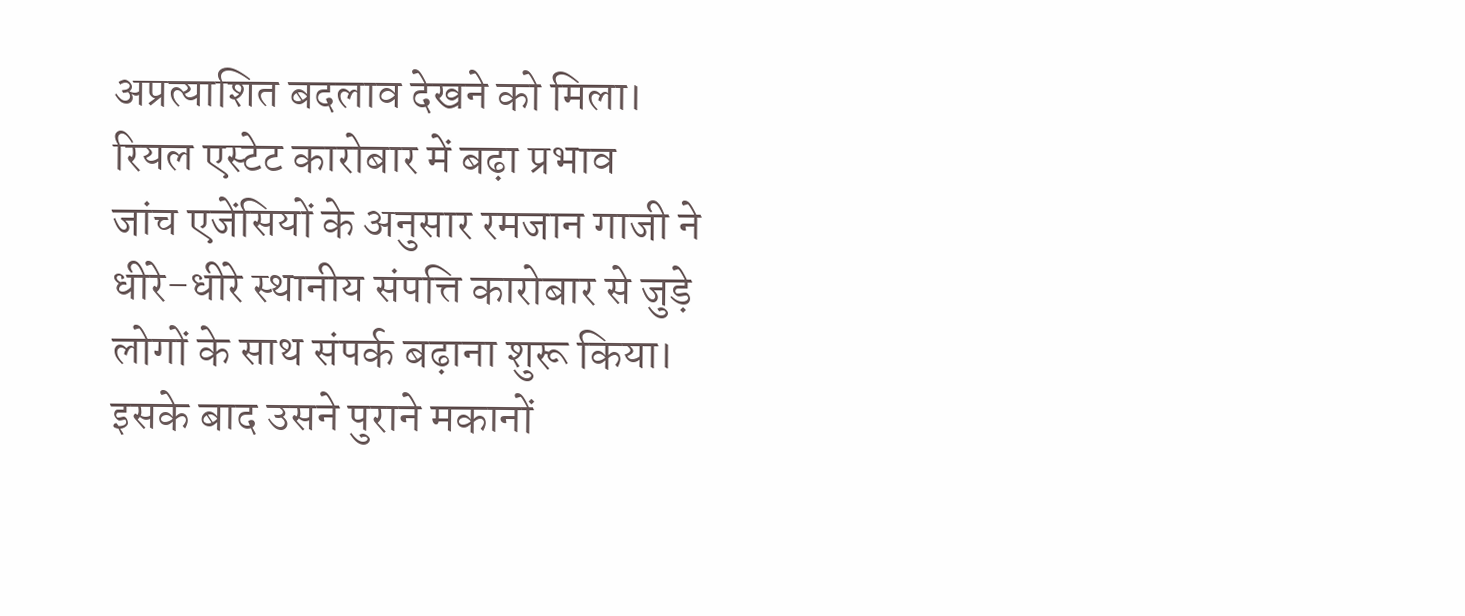अप्रत्याशित बदलाव देखने को मिला।
रियल एस्टेट कारोबार में बढ़ा प्रभाव
जांच एजेंसियों के अनुसार रमजान गाजी ने धीरे-धीरे स्थानीय संपत्ति कारोबार से जुड़े लोगों के साथ संपर्क बढ़ाना शुरू किया।
इसके बाद उसने पुराने मकानों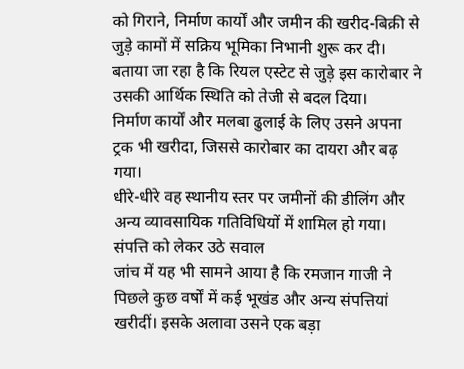को गिराने, निर्माण कार्यों और जमीन की खरीद-बिक्री से जुड़े कामों में सक्रिय भूमिका निभानी शुरू कर दी।
बताया जा रहा है कि रियल एस्टेट से जुड़े इस कारोबार ने उसकी आर्थिक स्थिति को तेजी से बदल दिया।
निर्माण कार्यों और मलबा ढुलाई के लिए उसने अपना ट्रक भी खरीदा, जिससे कारोबार का दायरा और बढ़ गया।
धीरे-धीरे वह स्थानीय स्तर पर जमीनों की डीलिंग और अन्य व्यावसायिक गतिविधियों में शामिल हो गया।
संपत्ति को लेकर उठे सवाल
जांच में यह भी सामने आया है कि रमजान गाजी ने पिछले कुछ वर्षों में कई भूखंड और अन्य संपत्तियां खरीदीं। इसके अलावा उसने एक बड़ा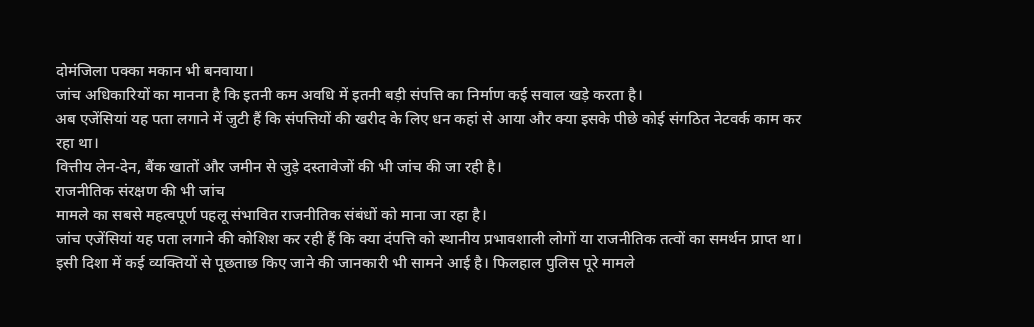दोमंजिला पक्का मकान भी बनवाया।
जांच अधिकारियों का मानना है कि इतनी कम अवधि में इतनी बड़ी संपत्ति का निर्माण कई सवाल खड़े करता है।
अब एजेंसियां यह पता लगाने में जुटी हैं कि संपत्तियों की खरीद के लिए धन कहां से आया और क्या इसके पीछे कोई संगठित नेटवर्क काम कर रहा था।
वित्तीय लेन-देन, बैंक खातों और जमीन से जुड़े दस्तावेजों की भी जांच की जा रही है।
राजनीतिक संरक्षण की भी जांच
मामले का सबसे महत्वपूर्ण पहलू संभावित राजनीतिक संबंधों को माना जा रहा है।
जांच एजेंसियां यह पता लगाने की कोशिश कर रही हैं कि क्या दंपत्ति को स्थानीय प्रभावशाली लोगों या राजनीतिक तत्वों का समर्थन प्राप्त था।
इसी दिशा में कई व्यक्तियों से पूछताछ किए जाने की जानकारी भी सामने आई है। फिलहाल पुलिस पूरे मामले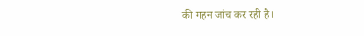की गहन जांच कर रही है।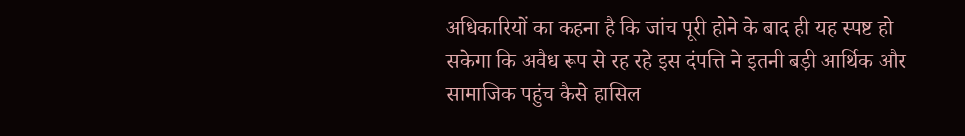अधिकारियों का कहना है कि जांच पूरी होने के बाद ही यह स्पष्ट हो सकेगा कि अवैध रूप से रह रहे इस दंपत्ति ने इतनी बड़ी आर्थिक और सामाजिक पहुंच कैसे हासिल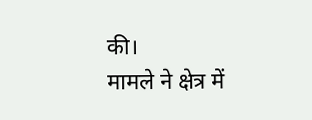की।
मामले ने क्षेत्र में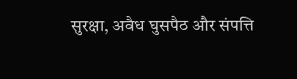सुरक्षा, अवैध घुसपैठ और संपत्ति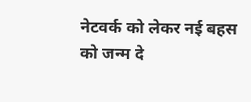नेटवर्क को लेकर नई बहस को जन्म दे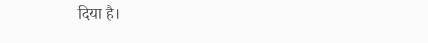दिया है।